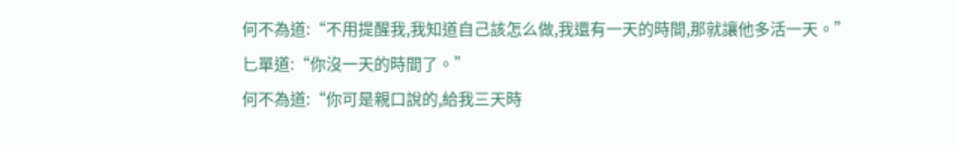何不為道:“不用提醒我,我知道自己該怎么做,我還有一天的時間,那就讓他多活一天。”
匕單道:“你沒一天的時間了。”
何不為道:“你可是親口說的,給我三天時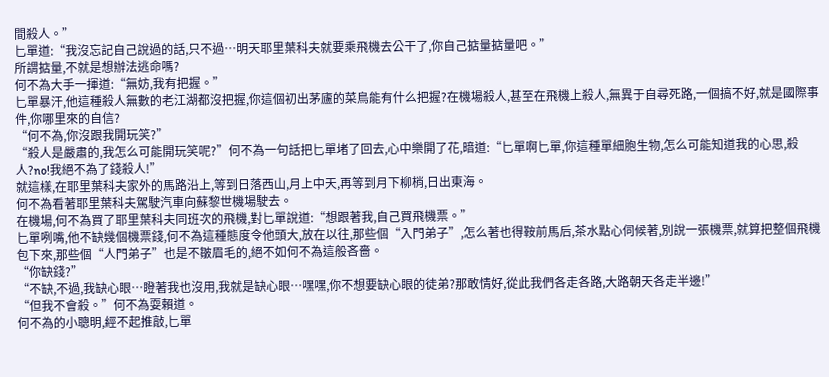間殺人。”
匕單道:“我沒忘記自己說過的話,只不過…明天耶里葉科夫就要乘飛機去公干了,你自己掂量掂量吧。”
所謂掂量,不就是想辦法逃命嗎?
何不為大手一揮道:“無妨,我有把握。”
匕單暴汗,他這種殺人無數的老江湖都沒把握,你這個初出茅廬的菜鳥能有什么把握?在機場殺人,甚至在飛機上殺人,無異于自尋死路,一個搞不好,就是國際事件,你哪里來的自信?
“何不為,你沒跟我開玩笑?”
“殺人是嚴肅的,我怎么可能開玩笑呢?”何不為一句話把匕單堵了回去,心中樂開了花,暗道:“匕單啊匕單,你這種單細胞生物,怎么可能知道我的心思,殺人?no!我絕不為了錢殺人!”
就這樣,在耶里葉科夫家外的馬路沿上,等到日落西山,月上中天,再等到月下柳梢,日出東海。
何不為看著耶里葉科夫駕駛汽車向蘇黎世機場駛去。
在機場,何不為買了耶里葉科夫同班次的飛機,對匕單說道:“想跟著我,自己買飛機票。”
匕單咧嘴,他不缺幾個機票錢,何不為這種態度令他頭大,放在以往,那些個“入門弟子”,怎么著也得鞍前馬后,茶水點心伺候著,別說一張機票,就算把整個飛機包下來,那些個“人門弟子”也是不皺眉毛的,絕不如何不為這般吝嗇。
“你缺錢?”
“不缺,不過,我缺心眼…瞪著我也沒用,我就是缺心眼…嘿嘿,你不想要缺心眼的徒弟?那敢情好,從此我們各走各路,大路朝天各走半邊!”
“但我不會殺。”何不為耍賴道。
何不為的小聰明,經不起推敲,匕單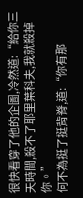很快看穿了他的企圖,冷然道:“給你三天時間,殺不了耶里葉科夫,我就殺掉你。”
何不為挺了挺背脊,道:“你有那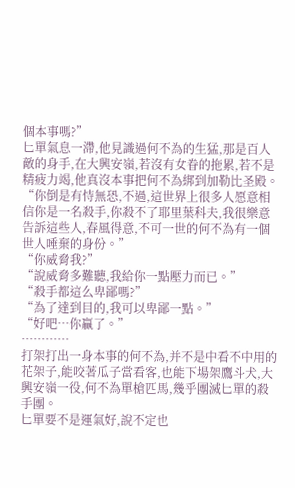個本事嗎?”
匕單氣息一滯,他見識過何不為的生猛,那是百人敵的身手,在大興安嶺,若沒有女眷的拖累,若不是精疲力竭,他真沒本事把何不為綁到加勒比圣殿。
“你倒是有恃無恐,不過,這世界上很多人愿意相信你是一名殺手,你殺不了耶里葉科夫,我很樂意告訴這些人,春風得意,不可一世的何不為有一個世人唾棄的身份。”
“你威脅我?”
“說威脅多難聽,我給你一點壓力而已。”
“殺手都這么卑鄙嗎?”
“為了達到目的,我可以卑鄙一點。”
“好吧…你贏了。”
…………
打架打出一身本事的何不為,并不是中看不中用的花架子,能咬著瓜子當看客,也能下場架鷹斗犬,大興安嶺一役,何不為單槍匹馬,幾乎團滅匕單的殺手團。
匕單要不是運氣好,說不定也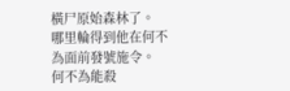橫尸原始森林了。
哪里輪得到他在何不為面前發號施令。
何不為能殺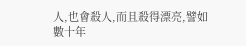人,也會殺人,而且殺得漂亮,譬如數十年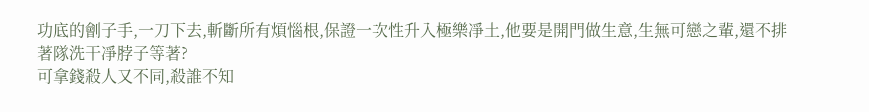功底的劊子手,一刀下去,斬斷所有煩惱根,保證一次性升入極樂凈土,他要是開門做生意,生無可戀之輩,還不排著隊洗干凈脖子等著?
可拿錢殺人又不同,殺誰不知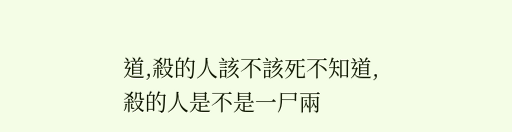道,殺的人該不該死不知道,殺的人是不是一尸兩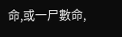命,或一尸數命,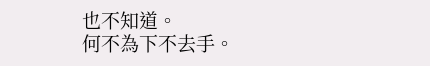也不知道。
何不為下不去手。